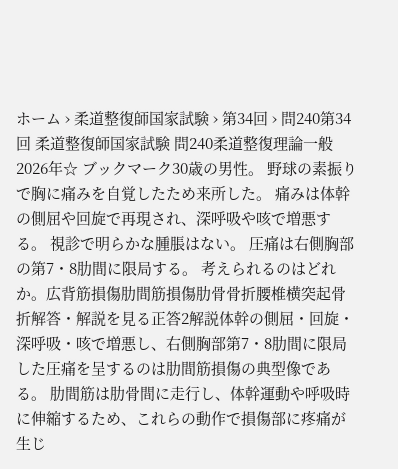ホーム › 柔道整復師国家試験 › 第34回 › 問240第34回 柔道整復師国家試験 問240柔道整復理論一般2026年☆ ブックマーク30歳の男性。 野球の素振りで胸に痛みを自覚したため来所した。 痛みは体幹の側屈や回旋で再現され、深呼吸や咳で増悪する。 視診で明らかな腫脹はない。 圧痛は右側胸部の第7・8肋間に限局する。 考えられるのはどれか。広背筋損傷肋間筋損傷肋骨骨折腰椎横突起骨折解答・解説を見る正答2解説体幹の側屈・回旋・深呼吸・咳で増悪し、右側胸部第7・8肋間に限局した圧痛を呈するのは肋間筋損傷の典型像である。 肋間筋は肋骨間に走行し、体幹運動や呼吸時に伸縮するため、これらの動作で損傷部に疼痛が生じ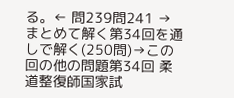る。← 問239問241 →まとめて解く第34回を通しで解く(250問)→この回の他の問題第34回 柔道整復師国家試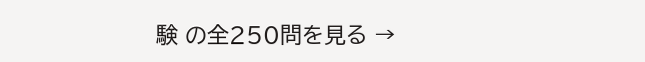験 の全250問を見る →